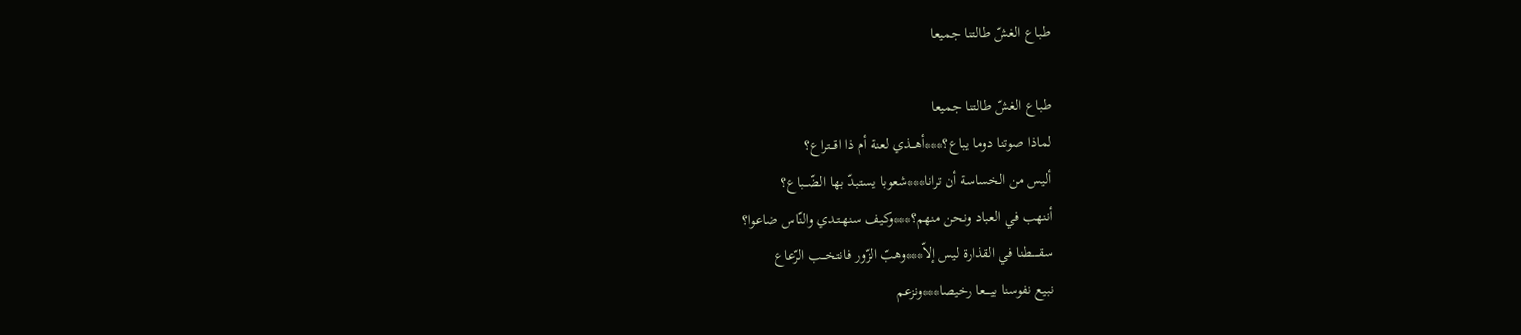طباع الغشّ طالتنا جميعا

طباع الغشّ طالتنا جميعا
لماذا صوتنا دوما يباع؟***أهـــذي لعنة أم ذا اقـــتراع؟
أليس من الخساسة أن ترانا***شعوبا يستبدّ بها الضّـــباع؟
أننهب في العباد ونحن منهم؟***وكيف سنهـتـدي والنّاس ضاعوا؟
سقـــــطنا في القذارة ليس إلاّ***وهبّ الزّور فانتخـــب الرّعاع
نبيع نفوسنا بيــــعا رخيصا***ونزعم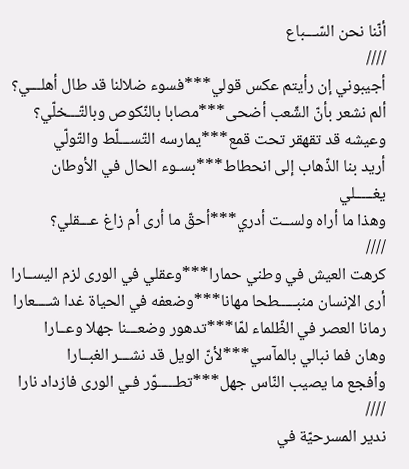أنّنا نحن السّـــباع
////
أجيبوني إن رأيتم عكس قولي***فسوء ضلالنا قد طال أهلـــي؟
ألم نشعر بأنّ الشّعب أضحى***مصابا بالنّكوص وبالتّـــخلّي؟
وعيشه قد تقهقر تحت قمع***يمارسه التّســـلّط والتّولّي
أريد بنا الذّهاب إلى انحطاط***بسـوء الحال في الأوطان يغـــــلي
وهذا ما أراه ولســت أدري***أحقّ ما أرى أم زاغ عـــقلي؟
////
كرهت العيش في وطني حمارا***وعقلي في الورى لزم اليســارا
أرى الإنسان منبـــــطحا مهانا***وضعفه في الحياة غدا شــــعارا
رمانا العصر في الظّلماء لمّا***تدهور وضعـــنا جهلا وعــارا
وهان فما نبالي بالمآسي***لأنّ الويل قد نشـــر الغبــارا
وأفجع ما يصيب النّاس جهل***تطـــــوّر فـي الورى فازداد نارا
////
ندير المسرحيّة في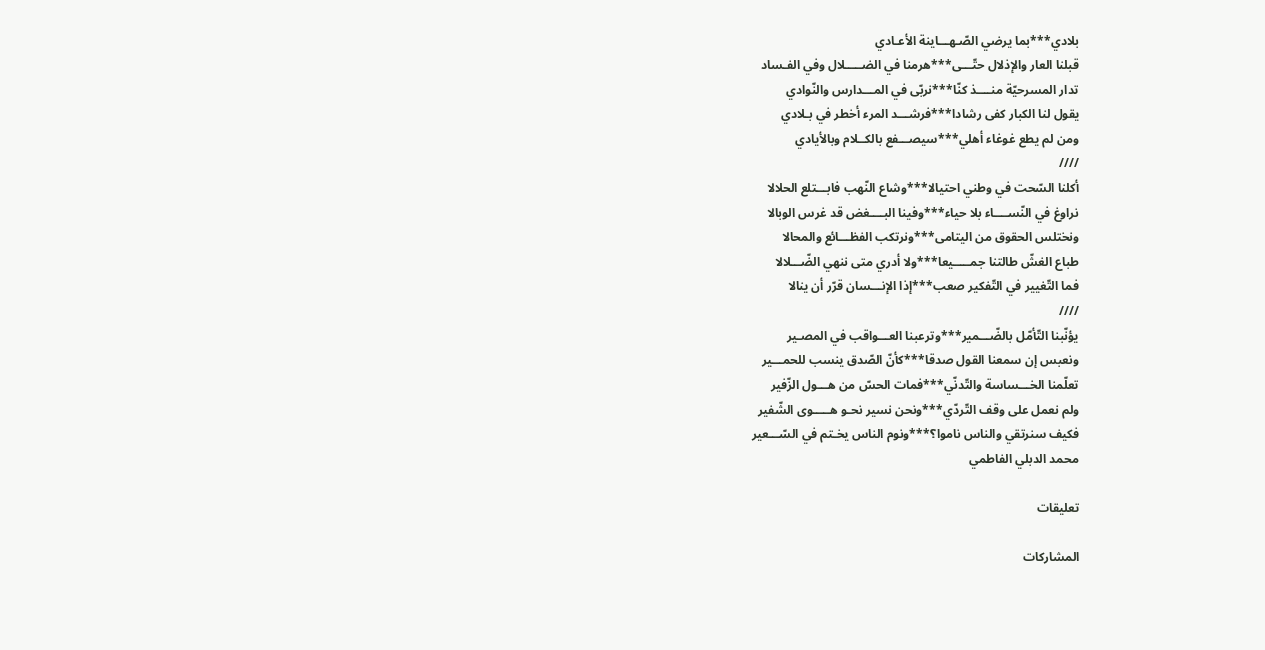بلادي***بما يرضي الصّـهـــاينة الأعـادي
قبلنا العار والإذلال حتّـــى***هرمنا في الضـــــلال وفي الفـساد
تدار المسرحيّة منــــذ كنّا***نربّى في المـــدارس والنّوادي
يقول لنا الكبار كفى رشادا***فرشـــد المرء أخطر في بـلادي
ومن لم يطع غوغاء أهلي***سيصـــفع بالكــلام وبالأيادي
////
أكلنا السّحت في وطني احتيالا***وشاع النّهب فابـــتلع الحلالا
نراوغ في النّســــاء بلا حياء***وفينا البــــغض قد غرس الوبالا
ونختلس الحقوق من اليتامى***ونرتكب الفظـــائع والمحالا
طباع الغشّ طالتنا جمـــــيعا***ولا أدري متى ننهي الضّـــلالا
فما التّغيير في التّفكير صعب***إذا الإنـــسان قرّر أن ينالا
////
يؤنّبنا التّأمّل بالضّـــمير***وترعبنا العـــواقب في المصـير
ونعبس إن سمعنا القول صدقا***كأنّ الصّدق ينسب للحمـــير
تعلّمنا الخـــساسة والتّدنّي***فمات الحسّ من هـــول الزّفير
ولم نعمل على وقف التّردّي***ونحن نسير نحـو هـــــوى الشّفير
فكيف سنرتقي والناس ناموا؟***ونوم الناس يخـتم في السّـــعير
محمد الدبلي الفاطمي

تعليقات

المشاركات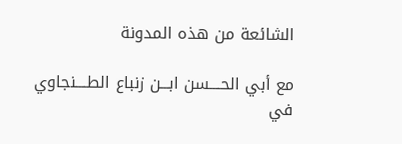الشائعة من هذه المدونة

مع أبي الحــــسن ابـــن زنباع الطــــنجاوي في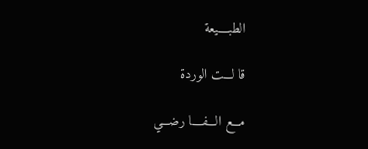الطبــــيعة

قا لـــت الوردة

مـــع الـــفــــا رضـــي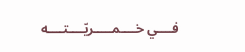فــــي خــــمـــــريّــــتــــه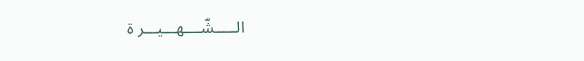الـــــشّــــهـــيـــر ة